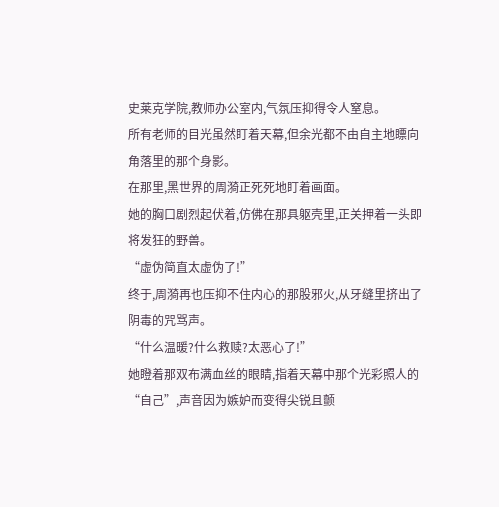史莱克学院,教师办公室内,气氛压抑得令人窒息。
所有老师的目光虽然盯着天幕,但余光都不由自主地瞟向角落里的那个身影。
在那里,黑世界的周漪正死死地盯着画面。
她的胸口剧烈起伏着,仿佛在那具躯壳里,正关押着一头即将发狂的野兽。
“虚伪简直太虚伪了!”
终于,周漪再也压抑不住内心的那股邪火,从牙缝里挤出了阴毒的咒骂声。
“什么温暖?什么救赎?太恶心了!”
她瞪着那双布满血丝的眼睛,指着天幕中那个光彩照人的“自己”,声音因为嫉妒而变得尖锐且颤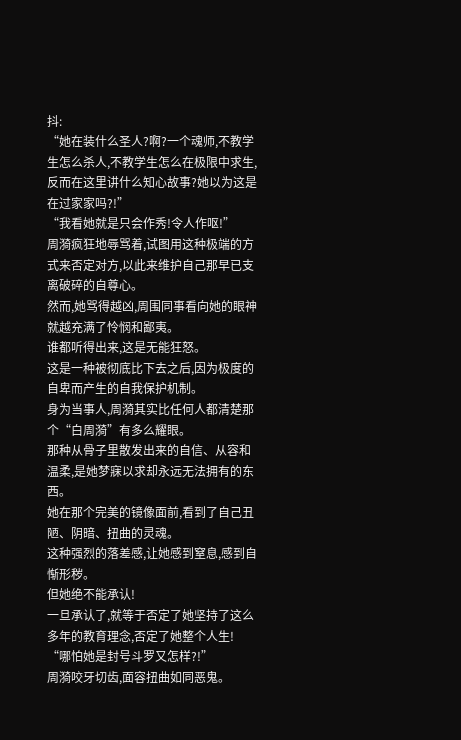抖:
“她在装什么圣人?啊?一个魂师,不教学生怎么杀人,不教学生怎么在极限中求生,反而在这里讲什么知心故事?她以为这是在过家家吗?!”
“我看她就是只会作秀!令人作呕!”
周漪疯狂地辱骂着,试图用这种极端的方式来否定对方,以此来维护自己那早已支离破碎的自尊心。
然而,她骂得越凶,周围同事看向她的眼神就越充满了怜悯和鄙夷。
谁都听得出来,这是无能狂怒。
这是一种被彻底比下去之后,因为极度的自卑而产生的自我保护机制。
身为当事人,周漪其实比任何人都清楚那个“白周漪”有多么耀眼。
那种从骨子里散发出来的自信、从容和温柔,是她梦寐以求却永远无法拥有的东西。
她在那个完美的镜像面前,看到了自己丑陋、阴暗、扭曲的灵魂。
这种强烈的落差感,让她感到窒息,感到自惭形秽。
但她绝不能承认!
一旦承认了,就等于否定了她坚持了这么多年的教育理念,否定了她整个人生!
“哪怕她是封号斗罗又怎样?!”
周漪咬牙切齿,面容扭曲如同恶鬼。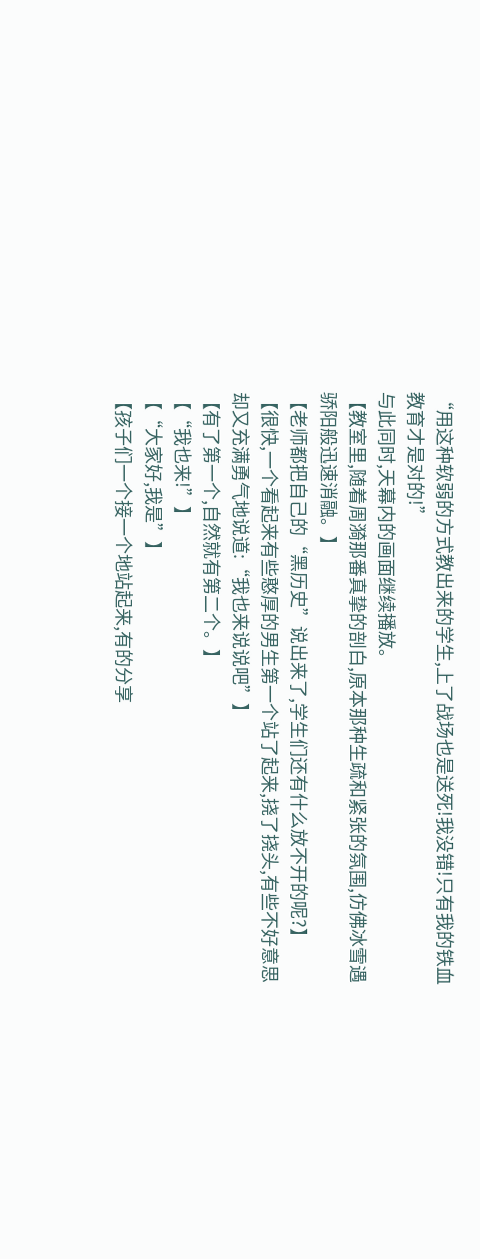“用这种软弱的方式教出来的学生,上了战场也是送死!我没错!只有我的铁血教育才是对的!”
与此同时,天幕内的画面继续播放。
【教室里,随着周漪那番真挚的剖白,原本那种生疏和紧张的氛围,仿佛冰雪遇骄阳般迅速消融。】
【老师都把自己的“黑历史”说出来了,学生们还有什么放不开的呢?】
【很快,一个看起来有些憨厚的男生第一个站了起来,挠了挠头,有些不好意思却又充满勇气地说道:“我也来说说吧”】
【有了第一个,自然就有第二个。】
【“我也来!”】
【“大家好,我是”】
【孩子们一个接一个地站起来,有的分享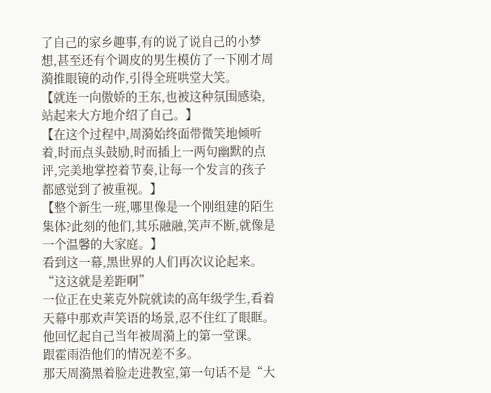了自己的家乡趣事,有的说了说自己的小梦想,甚至还有个调皮的男生模仿了一下刚才周漪推眼镜的动作,引得全班哄堂大笑。
【就连一向傲娇的王东,也被这种氛围感染,站起来大方地介绍了自己。】
【在这个过程中,周漪始终面带微笑地倾听着,时而点头鼓励,时而插上一两句幽默的点评,完美地掌控着节奏,让每一个发言的孩子都感觉到了被重视。】
【整个新生一班,哪里像是一个刚组建的陌生集体?此刻的他们,其乐融融,笑声不断,就像是一个温馨的大家庭。】
看到这一幕,黑世界的人们再次议论起来。
“这这就是差距啊”
一位正在史莱克外院就读的高年级学生,看着天幕中那欢声笑语的场景,忍不住红了眼眶。
他回忆起自己当年被周漪上的第一堂课。
跟霍雨浩他们的情况差不多。
那天周漪黑着脸走进教室,第一句话不是“大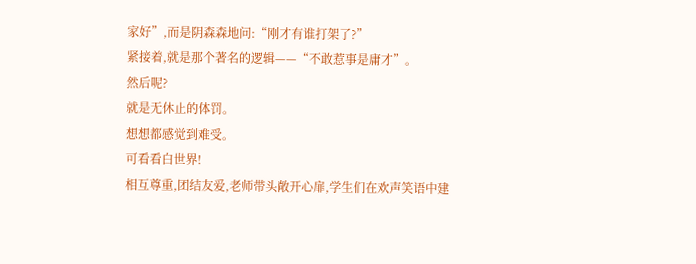家好”,而是阴森森地问:“刚才有谁打架了?”
紧接着,就是那个著名的逻辑——“不敢惹事是庸才”。
然后呢?
就是无休止的体罚。
想想都感觉到难受。
可看看白世界!
相互尊重,团结友爱,老师带头敞开心扉,学生们在欢声笑语中建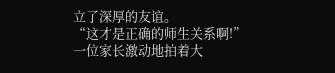立了深厚的友谊。
“这才是正确的师生关系啊!”
一位家长激动地拍着大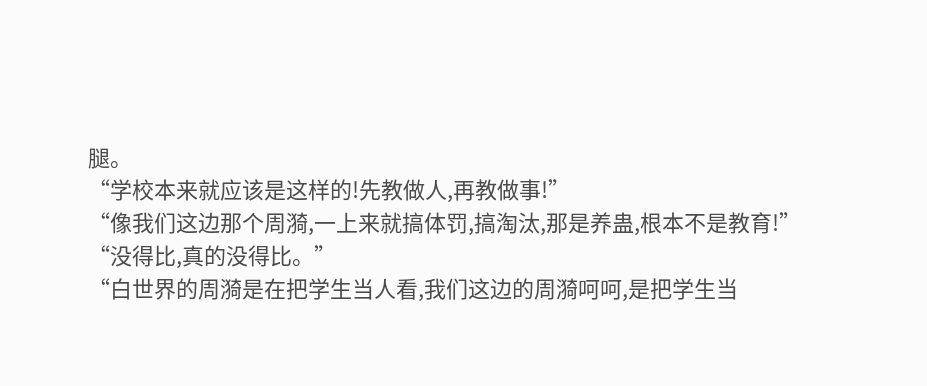腿。
“学校本来就应该是这样的!先教做人,再教做事!”
“像我们这边那个周漪,一上来就搞体罚,搞淘汰,那是养蛊,根本不是教育!”
“没得比,真的没得比。”
“白世界的周漪是在把学生当人看,我们这边的周漪呵呵,是把学生当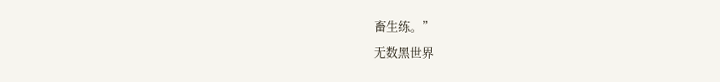畜生练。”
无数黑世界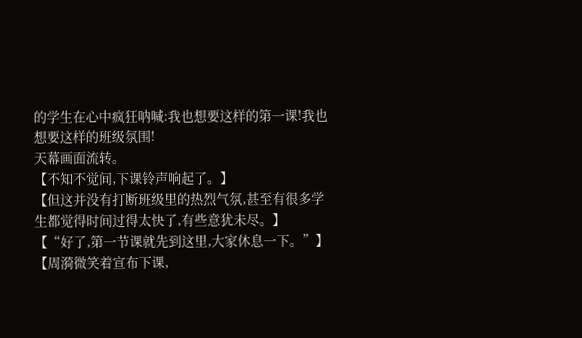的学生在心中疯狂呐喊:我也想要这样的第一课!我也想要这样的班级氛围!
天幕画面流转。
【不知不觉间,下课铃声响起了。】
【但这并没有打断班级里的热烈气氛,甚至有很多学生都觉得时间过得太快了,有些意犹未尽。】
【“好了,第一节课就先到这里,大家休息一下。”】
【周漪微笑着宣布下课,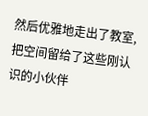然后优雅地走出了教室,把空间留给了这些刚认识的小伙伴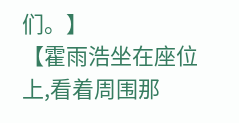们。】
【霍雨浩坐在座位上,看着周围那